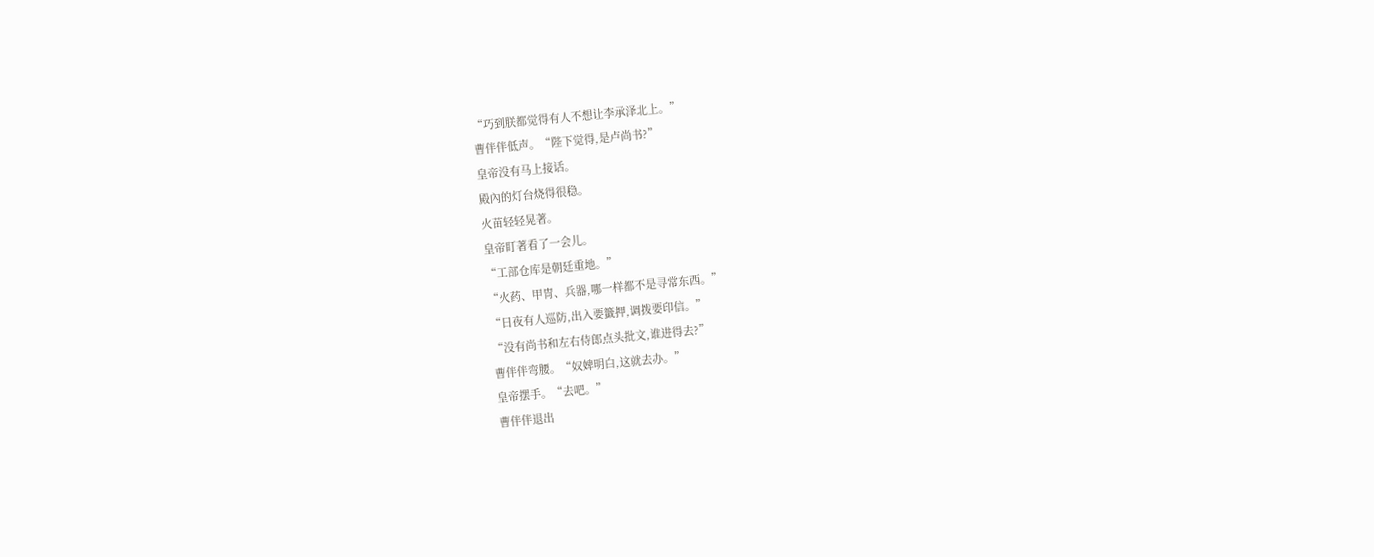“巧到朕都觉得有人不想让李承泽北上。”
曹伴伴低声。“陛下觉得,是卢尚书?”
皇帝没有马上接话。
殿內的灯台烧得很稳。
火苗轻轻晃著。
皇帝盯著看了一会儿。
“工部仓库是朝廷重地。”
“火药、甲冑、兵器,哪一样都不是寻常东西。”
“日夜有人巡防,出入要籤押,调拨要印信。”
“没有尚书和左右侍郎点头批文,谁进得去?”
曹伴伴弯腰。“奴婢明白,这就去办。”
皇帝摆手。“去吧。”
曹伴伴退出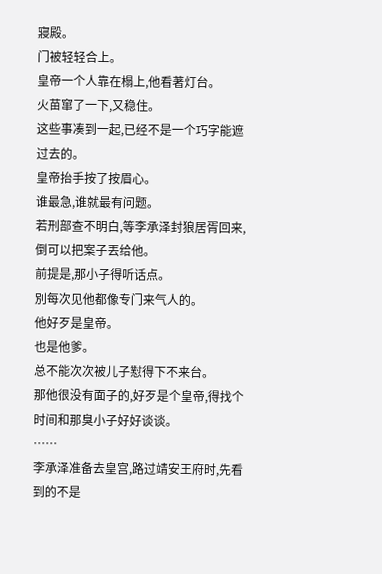寢殿。
门被轻轻合上。
皇帝一个人靠在榻上,他看著灯台。
火苗窜了一下,又稳住。
这些事凑到一起,已经不是一个巧字能遮过去的。
皇帝抬手按了按眉心。
谁最急,谁就最有问题。
若刑部查不明白,等李承泽封狼居胥回来,倒可以把案子丟给他。
前提是,那小子得听话点。
別每次见他都像专门来气人的。
他好歹是皇帝。
也是他爹。
总不能次次被儿子懟得下不来台。
那他很没有面子的,好歹是个皇帝,得找个时间和那臭小子好好谈谈。
……
李承泽准备去皇宫,路过靖安王府时,先看到的不是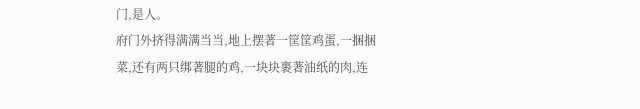门,是人。
府门外挤得满满当当,地上摆著一筐筐鸡蛋,一捆捆菜,还有两只绑著腿的鸡,一块块裹著油纸的肉,连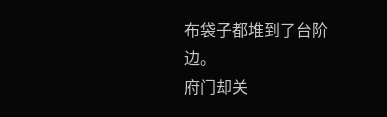布袋子都堆到了台阶边。
府门却关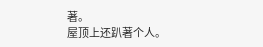著。
屋顶上还趴著个人。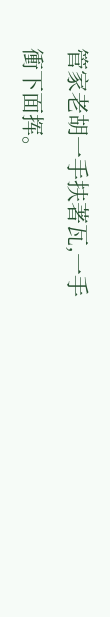管家老胡一手扶著瓦,一手衝下面挥。